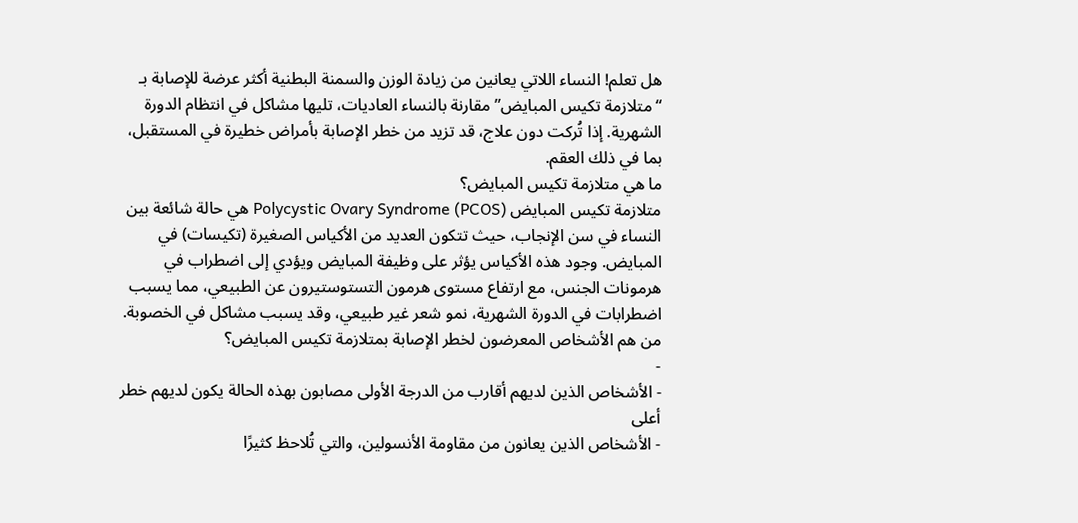هل تعلم! النساء اللاتي يعانين من زيادة الوزن والسمنة البطنية أكثر عرضة للإصابة بـ “متلازمة تكيس المبايض” مقارنة بالنساء العاديات، تليها مشاكل في انتظام الدورة الشهرية. إذا تُركت دون علاج، قد تزيد من خطر الإصابة بأمراض خطيرة في المستقبل، بما في ذلك العقم.
ما هي متلازمة تكيس المبايض؟
متلازمة تكيس المبايض Polycystic Ovary Syndrome (PCOS) هي حالة شائعة بين النساء في سن الإنجاب، حيث تتكون العديد من الأكياس الصغيرة (تكيسات) في المبايض. وجود هذه الأكياس يؤثر على وظيفة المبايض ويؤدي إلى اضطراب في هرمونات الجنس، مع ارتفاع مستوى هرمون التستوستيرون عن الطبيعي، مما يسبب اضطرابات في الدورة الشهرية، نمو شعر غير طبيعي، وقد يسبب مشاكل في الخصوبة.
من هم الأشخاص المعرضون لخطر الإصابة بمتلازمة تكيس المبايض؟
-
- الأشخاص الذين لديهم أقارب من الدرجة الأولى مصابون بهذه الحالة يكون لديهم خطر أعلى
- الأشخاص الذين يعانون من مقاومة الأنسولين، والتي تُلاحظ كثيرًا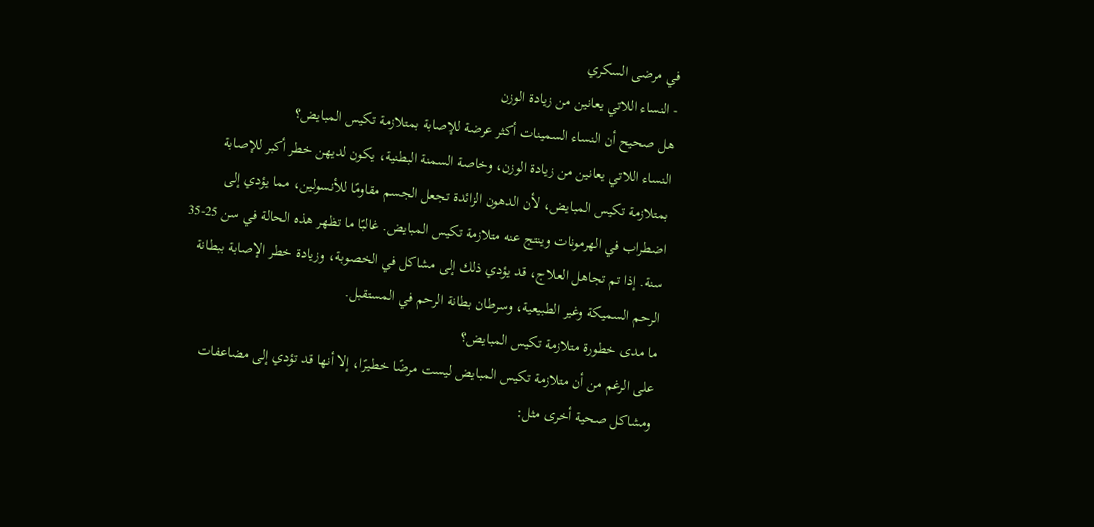في مرضى السكري
- النساء اللاتي يعانين من زيادة الوزن
هل صحيح أن النساء السمينات أكثر عرضة للإصابة بمتلازمة تكيس المبايض؟
النساء اللاتي يعانين من زيادة الوزن، وخاصة السمنة البطنية، يكون لديهن خطر أكبر للإصابة بمتلازمة تكيس المبايض، لأن الدهون الزائدة تجعل الجسم مقاومًا للأنسولين، مما يؤدي إلى اضطراب في الهرمونات وينتج عنه متلازمة تكيس المبايض. غالبًا ما تظهر هذه الحالة في سن 25-35 سنة. إذا تم تجاهل العلاج، قد يؤدي ذلك إلى مشاكل في الخصوبة، وزيادة خطر الإصابة ببطانة الرحم السميكة وغير الطبيعية، وسرطان بطانة الرحم في المستقبل.
ما مدى خطورة متلازمة تكيس المبايض؟
على الرغم من أن متلازمة تكيس المبايض ليست مرضًا خطيرًا، إلا أنها قد تؤدي إلى مضاعفات ومشاكل صحية أخرى مثل: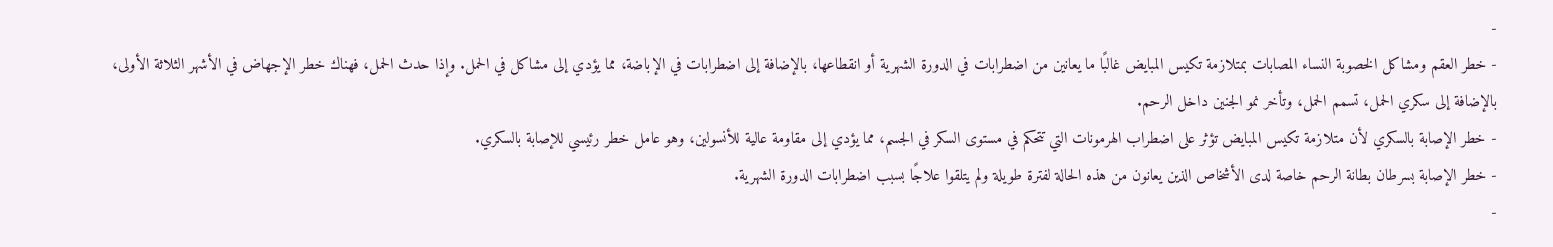-
- خطر العقم ومشاكل الخصوبة النساء المصابات بمتلازمة تكيس المبايض غالبًا ما يعانين من اضطرابات في الدورة الشهرية أو انقطاعها، بالإضافة إلى اضطرابات في الإباضة، مما يؤدي إلى مشاكل في الحمل. وإذا حدث الحمل، فهناك خطر الإجهاض في الأشهر الثلاثة الأولى، بالإضافة إلى سكري الحمل، تسمم الحمل، وتأخر نمو الجنين داخل الرحم.
- خطر الإصابة بالسكري لأن متلازمة تكيس المبايض تؤثر على اضطراب الهرمونات التي تتحكم في مستوى السكر في الجسم، مما يؤدي إلى مقاومة عالية للأنسولين، وهو عامل خطر رئيسي للإصابة بالسكري.
- خطر الإصابة بسرطان بطانة الرحم خاصة لدى الأشخاص الذين يعانون من هذه الحالة لفترة طويلة ولم يتلقوا علاجًا بسبب اضطرابات الدورة الشهرية.
-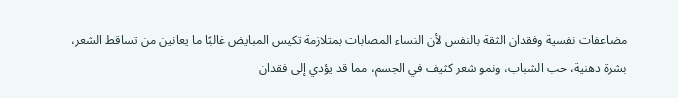مضاعفات نفسية وفقدان الثقة بالنفس لأن النساء المصابات بمتلازمة تكيس المبايض غالبًا ما يعانين من تساقط الشعر، بشرة دهنية، حب الشباب، ونمو شعر كثيف في الجسم، مما قد يؤدي إلى فقدان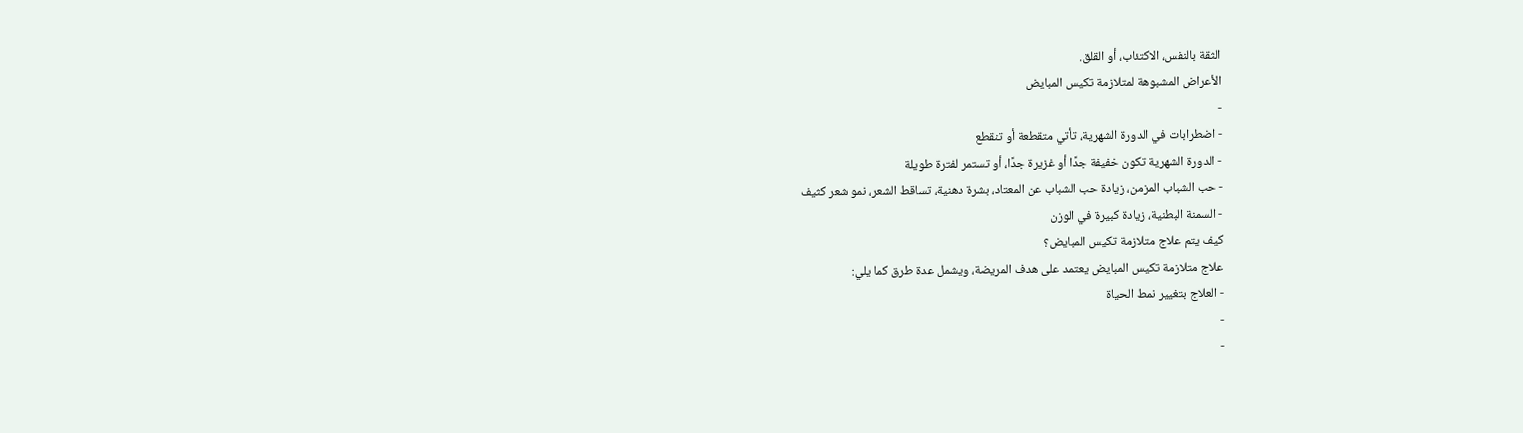الثقة بالنفس، الاكتئاب، أو القلق.
الأعراض المشبوهة لمتلازمة تكيس المبايض
-
- اضطرابات في الدورة الشهرية، تأتي متقطعة أو تنقطع
- الدورة الشهرية تكون خفيفة جدًا أو غزيرة جدًا، أو تستمر لفترة طويلة
- حب الشباب المزمن، زيادة حب الشباب عن المعتاد، بشرة دهنية، تساقط الشعر، نمو شعر كثيف
- السمنة البطنية، زيادة كبيرة في الوزن
كيف يتم علاج متلازمة تكيس المبايض؟
علاج متلازمة تكيس المبايض يعتمد على هدف المريضة، ويشمل عدة طرق كما يلي:
- العلاج بتغيير نمط الحياة
-
-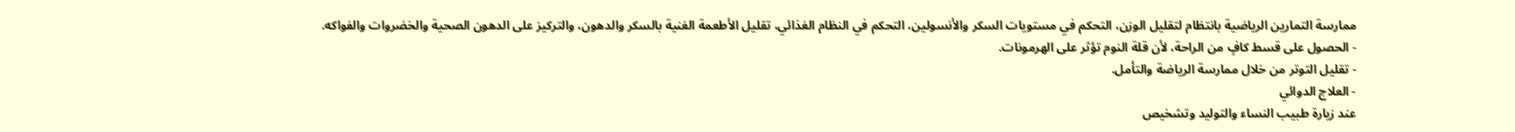ممارسة التمارين الرياضية بانتظام لتقليل الوزن، التحكم في مستويات السكر والأنسولين، التحكم في النظام الغذائي، تقليل الأطعمة الغنية بالسكر والدهون، والتركيز على الدهون الصحية والخضروات والفواكه.
- الحصول على قسط كافٍ من الراحة، لأن قلة النوم تؤثر على الهرمونات.
- تقليل التوتر من خلال ممارسة الرياضة والتأمل.
- العلاج الدوائي
عند زيارة طبيب النساء والتوليد وتشخيص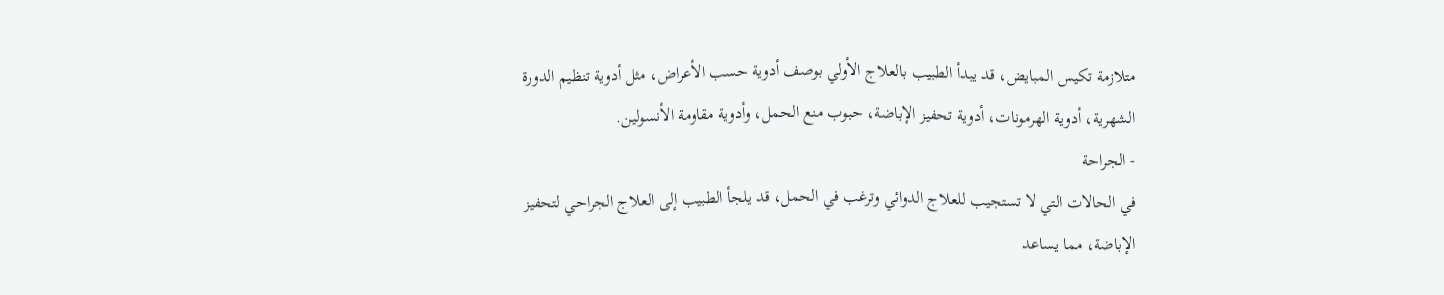متلازمة تكيس المبايض، قد يبدأ الطبيب بالعلاج الأولي بوصف أدوية حسب الأعراض، مثل أدوية تنظيم الدورة الشهرية، أدوية الهرمونات، أدوية تحفيز الإباضة، حبوب منع الحمل، وأدوية مقاومة الأنسولين.
- الجراحة
في الحالات التي لا تستجيب للعلاج الدوائي وترغب في الحمل، قد يلجأ الطبيب إلى العلاج الجراحي لتحفيز الإباضة، مما يساعد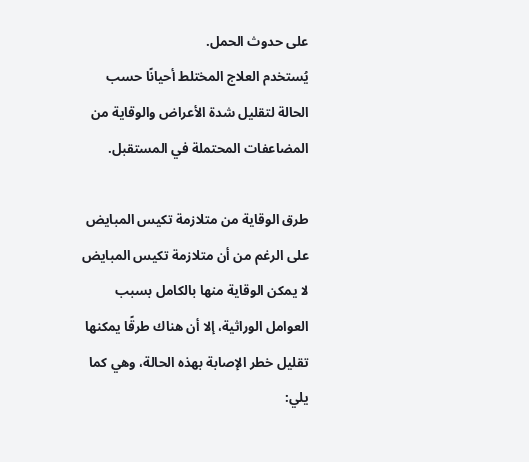على حدوث الحمل.
يُستخدم العلاج المختلط أحيانًا حسب الحالة لتقليل شدة الأعراض والوقاية من المضاعفات المحتملة في المستقبل.

طرق الوقاية من متلازمة تكيس المبايض
على الرغم من أن متلازمة تكيس المبايض لا يمكن الوقاية منها بالكامل بسبب العوامل الوراثية، إلا أن هناك طرقًا يمكنها تقليل خطر الإصابة بهذه الحالة، وهي كما يلي: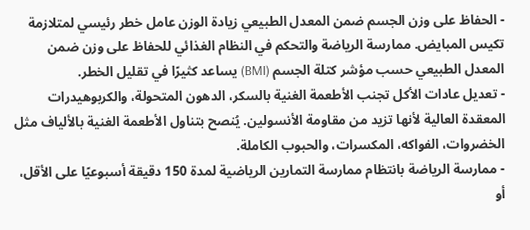- الحفاظ على وزن الجسم ضمن المعدل الطبيعي زيادة الوزن عامل خطر رئيسي لمتلازمة تكيس المبايض. ممارسة الرياضة والتحكم في النظام الغذائي للحفاظ على وزن ضمن المعدل الطبيعي حسب مؤشر كتلة الجسم (BMI) يساعد كثيرًا في تقليل الخطر.
- تعديل عادات الأكل تجنب الأطعمة الغنية بالسكر، الدهون المتحولة، والكربوهيدرات المعقدة العالية لأنها تزيد من مقاومة الأنسولين. يُنصح بتناول الأطعمة الغنية بالألياف مثل الخضروات، الفواكه، المكسرات، والحبوب الكاملة.
- ممارسة الرياضة بانتظام ممارسة التمارين الرياضية لمدة 150 دقيقة أسبوعيًا على الأقل، أو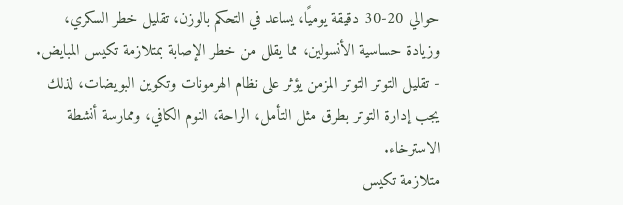حوالي 20-30 دقيقة يوميًا، يساعد في التحكم بالوزن، تقليل خطر السكري، وزيادة حساسية الأنسولين، مما يقلل من خطر الإصابة بمتلازمة تكيس المبايض.
- تقليل التوتر التوتر المزمن يؤثر على نظام الهرمونات وتكوين البويضات، لذلك يجب إدارة التوتر بطرق مثل التأمل، الراحة، النوم الكافي، وممارسة أنشطة الاسترخاء.
متلازمة تكيس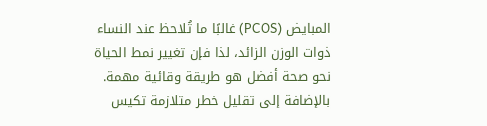المبايض (PCOS) غالبًا ما تُلاحظ عند النساء ذوات الوزن الزائد، لذا فإن تغيير نمط الحياة نحو صحة أفضل هو طريقة وقائية مهمة. بالإضافة إلى تقليل خطر متلازمة تكيس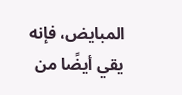المبايض، فإنه يقي أيضًا من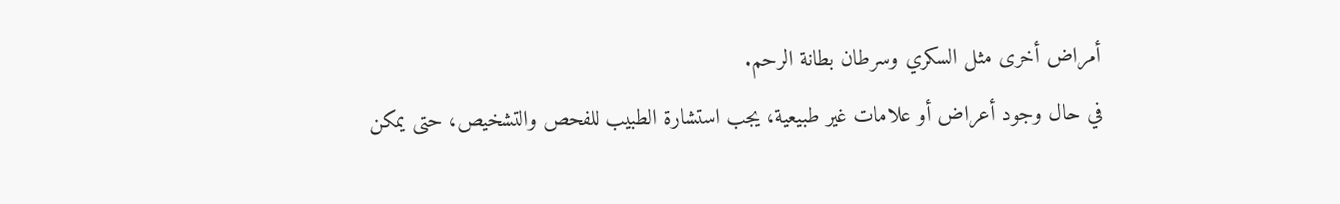أمراض أخرى مثل السكري وسرطان بطانة الرحم.
في حال وجود أعراض أو علامات غير طبيعية، يجب استشارة الطبيب للفحص والتشخيص، حتى يمكن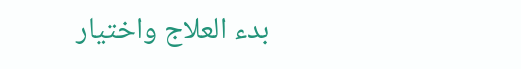بدء العلاج واختيار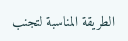الطريقة المناسبة لتجنب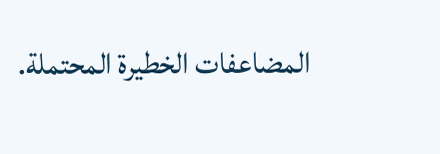المضاعفات الخطيرة المحتملة.